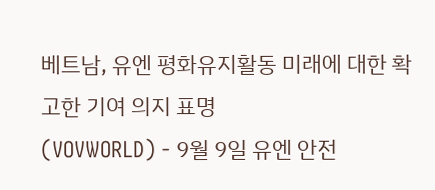베트남, 유엔 평화유지활동 미래에 대한 확고한 기여 의지 표명
(VOVWORLD) - 9월 9일 유엔 안전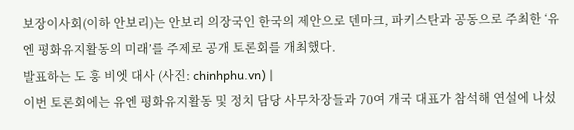보장이사회(이하 안보리)는 안보리 의장국인 한국의 제안으로 덴마크, 파키스탄과 공동으로 주최한 ‘유엔 평화유지활동의 미래’를 주제로 공개 토론회를 개최했다.
발표하는 도 훙 비엣 대사 (사진: chinhphu.vn) |
이번 토론회에는 유엔 평화유지활동 및 정치 담당 사무차장들과 70여 개국 대표가 참석해 연설에 나섰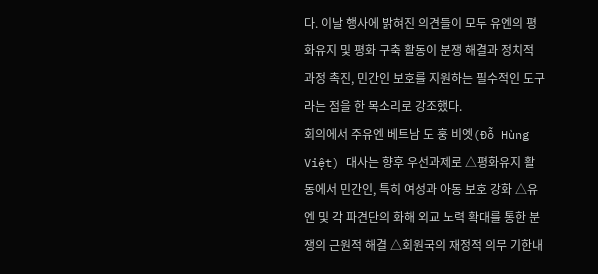다. 이날 행사에 밝혀진 의견들이 모두 유엔의 평화유지 및 평화 구축 활동이 분쟁 해결과 정치적 과정 촉진, 민간인 보호를 지원하는 필수적인 도구라는 점을 한 목소리로 강조했다.
회의에서 주유엔 베트남 도 훙 비엣(Đỗ Hùng Việt) 대사는 향후 우선과제로 △평화유지 활동에서 민간인, 특히 여성과 아동 보호 강화 △유엔 및 각 파견단의 화해 외교 노력 확대를 통한 분쟁의 근원적 해결 △회원국의 재정적 의무 기한내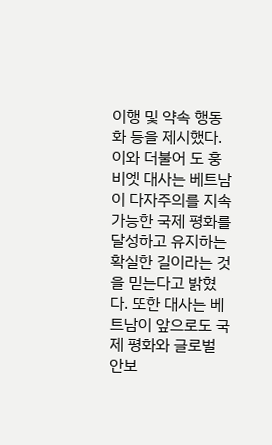이행 및 약속 행동화 등을 제시했다.
이와 더불어 도 훙 비엣 대사는 베트남이 다자주의를 지속 가능한 국제 평화를 달성하고 유지하는 확실한 길이라는 것을 믿는다고 밝혔다. 또한 대사는 베트남이 앞으로도 국제 평화와 글로벌 안보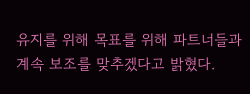유지를 위해 목표를 위해 파트너들과 계속 보조를 맞추겠다고 밝혔다.